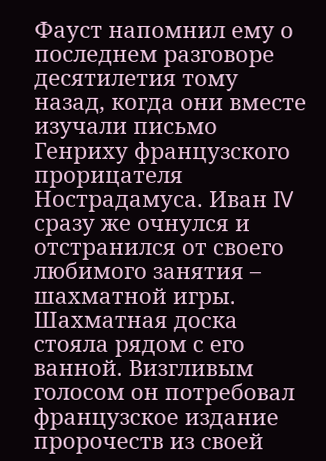Фауст напомнил ему о последнем разговоре десятилетия тому назад, когда они вместе изучали письмо Генриху французского прорицателя Нострадамуса. Иван IV сразу же очнулся и отстранился от своего любимого занятия – шахматной игры. Шахматная доска стояла рядом с его ванной. Визгливым голосом он потребовал французское издание пророчеств из своей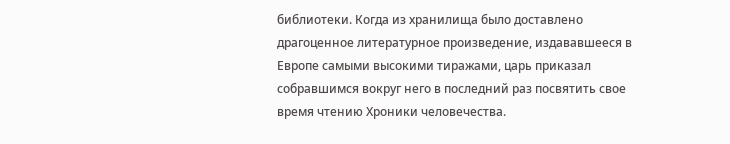библиотеки. Когда из хранилища было доставлено драгоценное литературное произведение, издававшееся в Европе самыми высокими тиражами, царь приказал собравшимся вокруг него в последний раз посвятить свое время чтению Хроники человечества.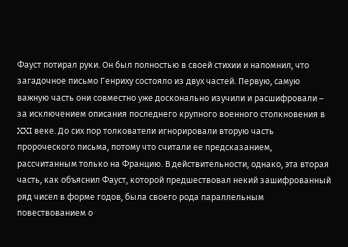Фауст потирал руки. Он был полностью в своей стихии и напомнил, что загадочное письмо Генриху состояло из двух частей. Первую, самую важную часть они совместно уже досконально изучили и расшифровали – за исключением описания последнего крупного военного столкновения в XXI веке. До сих пор толкователи игнорировали вторую часть пророческого письма, потому что считали ее предсказанием, рассчитанным только на Францию. В действительности, однако, эта вторая часть, как объяснил Фауст, которой предшествовал некий зашифрованный ряд чисел в форме годов, была своего рода параллельным повествованием о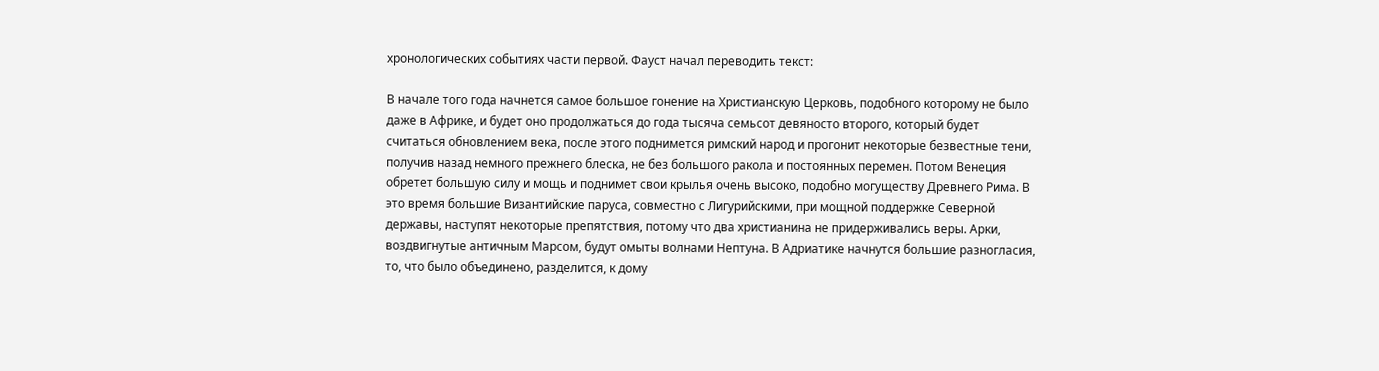хронологических событиях части первой. Фауст начал переводить текст:

В начале того года начнется самое большое гонение на Христианскую Церковь, подобного которому не было даже в Африке, и будет оно продолжаться до года тысяча семьсот девяносто второго, который будет считаться обновлением века, после этого поднимется римский народ и прогонит некоторые безвестные тени, получив назад немного прежнего блеска, не без большого ракола и постоянных перемен. Потом Венеция обретет большую силу и мощь и поднимет свои крылья очень высоко, подобно могуществу Древнего Рима. В это время большие Византийские паруса, совместно с Лигурийскими, при мощной поддержке Северной державы, наступят некоторые препятствия, потому что два христианина не придерживались веры. Арки, воздвигнутые античным Марсом, будут омыты волнами Нептуна. В Адриатике начнутся большие разногласия, то, что было объединено, разделится, к дому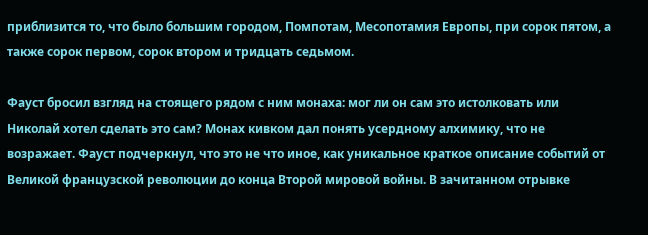приблизится то, что было большим городом, Помпотам, Месопотамия Европы, при сорок пятом, а также сорок первом, сорок втором и тридцать седьмом.

Фауст бросил взгляд на стоящего рядом с ним монаха: мог ли он сам это истолковать или Николай хотел сделать это сам? Монах кивком дал понять усердному алхимику, что не возражает. Фауст подчеркнул, что это не что иное, как уникальное краткое описание событий от Великой французской революции до конца Второй мировой войны. В зачитанном отрывке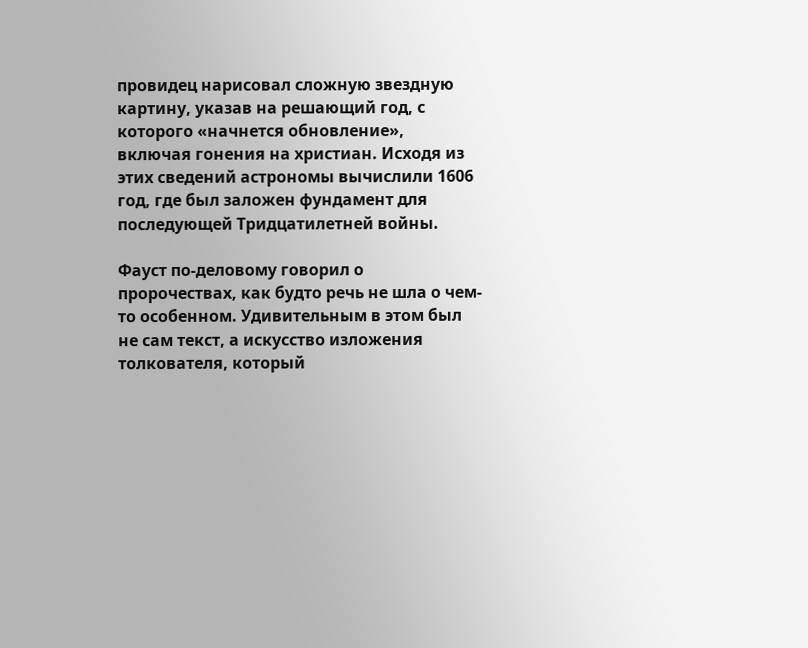провидец нарисовал сложную звездную картину, указав на решающий год, c которого «начнется обновление», включая гонения на христиан. Исходя из этих сведений астрономы вычислили 1606 год, где был заложен фундамент для последующей Тридцатилетней войны.

Фауст по-деловому говорил о пророчествах, как будто речь не шла о чем-то особенном. Удивительным в этом был не сам текст, а искусство изложения толкователя, который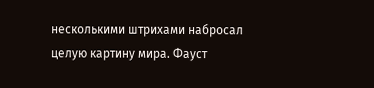несколькими штрихами набросал целую картину мира. Фауст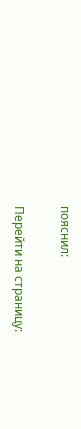пояснил:

Перейти на страницу: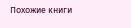Похожие книги